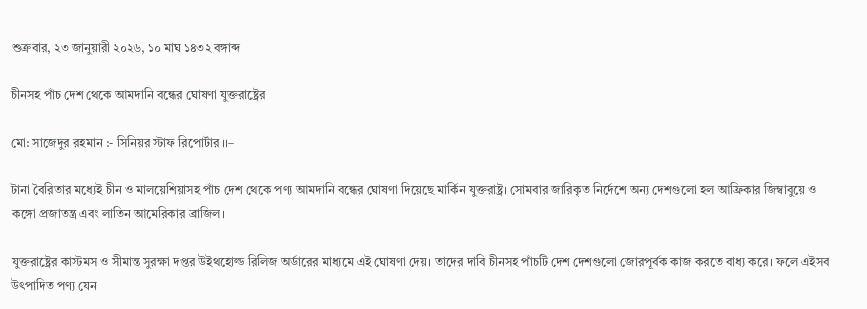শুক্রবার, ২৩ জানুয়ারী ২০২৬, ১০ মাঘ ১৪৩২ বঙ্গাব্দ

চীনসহ পাঁচ দেশ থেকে আমদানি বন্ধের ঘোষণা যুক্তরাষ্ট্রের

মো: সাজেদুর রহমান :- সিনিয়র স্টাফ রিপোর্টার ।।–

টানা বৈরিতার মধ্যেই চীন ও মালয়েশিয়াসহ পাঁচ দেশ থেকে পণ্য আমদানি বন্ধের ঘোষণা দিয়েছে মার্কিন যুক্তরাষ্ট্র। সোমবার জারিকৃত নির্দেশে অন্য দেশগুলো হল আফ্রিকার জিম্বাবুয়ে ও কঙ্গো প্রজাতন্ত্র এবং লাতিন আমেরিকার ব্রাজিল।

যুক্তরাষ্ট্রের কাস্টমস ও সীমান্ত সুরক্ষা দপ্তর উইথহোল্ড রিলিজ অর্ডারের মাধ্যমে এই ঘোষণা দেয়। তাদের দাবি চীনসহ পাঁচটি দেশ দেশগুলো জোরপূর্বক কাজ করতে বাধ্য করে। ফলে এইসব উৎপাদিত পণ্য যেন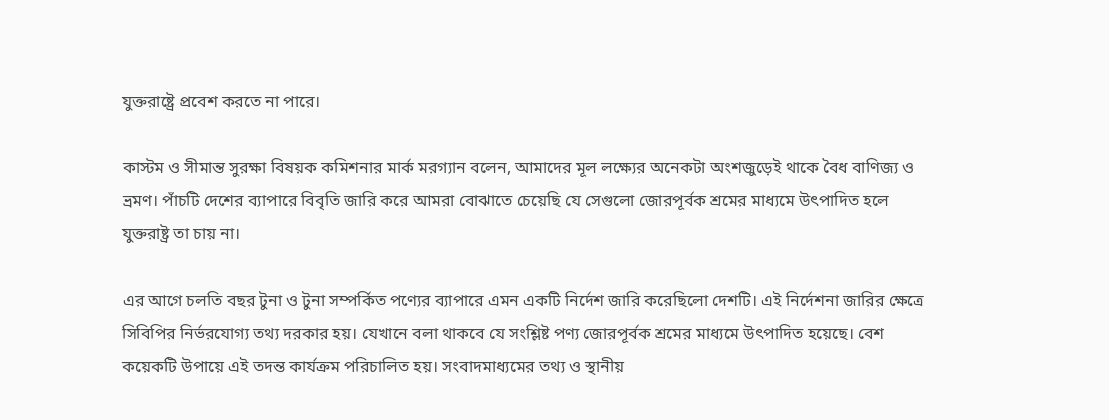যুক্তরাষ্ট্রে প্রবেশ করতে না পারে।

কাস্টম ও সীমান্ত সুরক্ষা বিষয়ক কমিশনার মার্ক মরগ্যান বলেন, আমাদের মূল লক্ষ্যের অনেকটা অংশজুড়েই থাকে বৈধ বাণিজ্য ও ভ্রমণ। পাঁচটি দেশের ব্যাপারে বিবৃতি জারি করে আমরা বোঝাতে চেয়েছি যে সেগুলো জোরপূর্বক শ্রমের মাধ্যমে উৎপাদিত হলে যুক্তরাষ্ট্র তা চায় না।

এর আগে চলতি বছর টুনা ও টুনা সম্পর্কিত পণ্যের ব্যাপারে এমন একটি নির্দেশ জারি করেছিলো দেশটি। এই নির্দেশনা জারির ক্ষেত্রে সিবিপির নির্ভরযোগ্য তথ্য দরকার হয়। যেখানে বলা থাকবে যে সংশ্লিষ্ট পণ্য জোরপূর্বক শ্রমের মাধ্যমে উৎপাদিত হয়েছে। বেশ কয়েকটি উপায়ে এই তদন্ত কার্যক্রম পরিচালিত হয়। সংবাদমাধ্যমের তথ্য ও স্থানীয়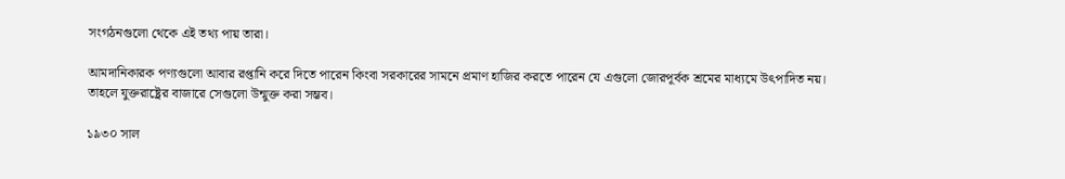সংগঠনগুলো থেকে এই তথ্য পায় তারা।

আমদানিকারক পণ্যগুলো আবার রপ্তানি করে দিতে পারেন কিংবা সরকারের সামনে প্রমাণ হাজির করতে পারেন যে এগুলো জোরপূর্বক শ্রমের মাধ্যমে উৎপাদিত নয়। তাহলে যুক্তরাষ্ট্রের বাজারে সেগুলো উন্মুক্ত করা সম্ভব।

১৯৩০ সাল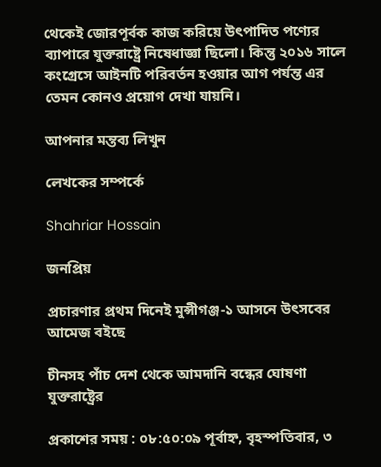থেকেই জোরপূর্বক কাজ করিয়ে উৎপাদিত পণ্যের ব্যাপারে যুক্তরাষ্ট্রে নিষেধাজ্ঞা ছিলো। কিন্তু ২০১৬ সালে কংগ্রেসে আইনটি পরিবর্তন হওয়ার আগ পর্যন্ত এর তেমন কোনও প্রয়োগ দেখা যায়নি।

আপনার মন্তব্য লিখুন

লেখকের সম্পর্কে

Shahriar Hossain

জনপ্রিয়

প্রচারণার প্রথম দিনেই মুন্সীগঞ্জ-১ আসনে উৎসবের আমেজ বইছে

চীনসহ পাঁচ দেশ থেকে আমদানি বন্ধের ঘোষণা যুক্তরাষ্ট্রের

প্রকাশের সময় : ০৮:৫০:০৯ পূর্বাহ্ন, বৃহস্পতিবার, ৩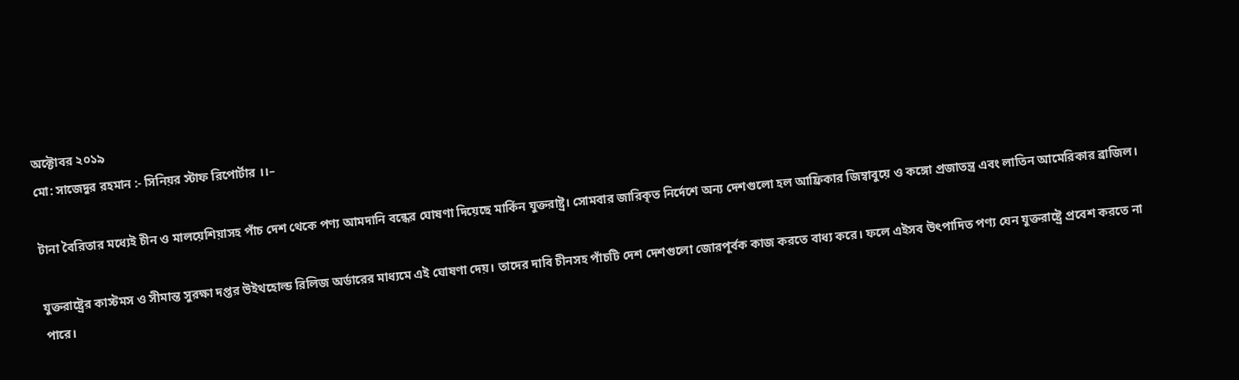অক্টোবর ২০১৯
মো: সাজেদুর রহমান :- সিনিয়র স্টাফ রিপোর্টার ।।–

টানা বৈরিতার মধ্যেই চীন ও মালয়েশিয়াসহ পাঁচ দেশ থেকে পণ্য আমদানি বন্ধের ঘোষণা দিয়েছে মার্কিন যুক্তরাষ্ট্র। সোমবার জারিকৃত নির্দেশে অন্য দেশগুলো হল আফ্রিকার জিম্বাবুয়ে ও কঙ্গো প্রজাতন্ত্র এবং লাতিন আমেরিকার ব্রাজিল।

যুক্তরাষ্ট্রের কাস্টমস ও সীমান্ত সুরক্ষা দপ্তর উইথহোল্ড রিলিজ অর্ডারের মাধ্যমে এই ঘোষণা দেয়। তাদের দাবি চীনসহ পাঁচটি দেশ দেশগুলো জোরপূর্বক কাজ করতে বাধ্য করে। ফলে এইসব উৎপাদিত পণ্য যেন যুক্তরাষ্ট্রে প্রবেশ করতে না পারে।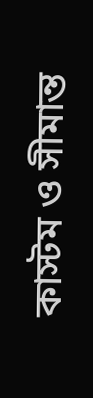কাস্টম ও সীমান্ত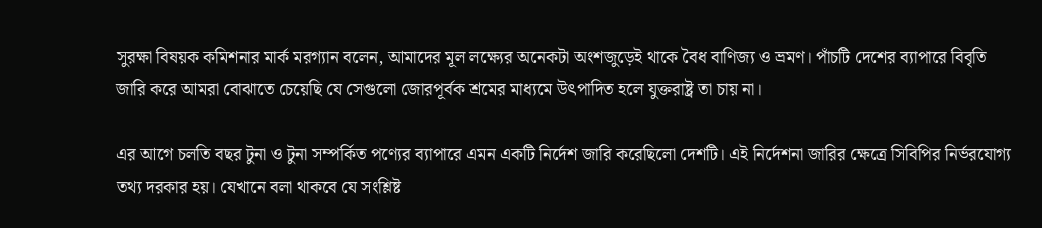সুরক্ষা বিষয়ক কমিশনার মার্ক মরগ্যান বলেন, আমাদের মূল লক্ষ্যের অনেকটা অংশজুড়েই থাকে বৈধ বাণিজ্য ও ভ্রমণ। পাঁচটি দেশের ব্যাপারে বিবৃতি জারি করে আমরা বোঝাতে চেয়েছি যে সেগুলো জোরপূর্বক শ্রমের মাধ্যমে উৎপাদিত হলে যুক্তরাষ্ট্র তা চায় না।

এর আগে চলতি বছর টুনা ও টুনা সম্পর্কিত পণ্যের ব্যাপারে এমন একটি নির্দেশ জারি করেছিলো দেশটি। এই নির্দেশনা জারির ক্ষেত্রে সিবিপির নির্ভরযোগ্য তথ্য দরকার হয়। যেখানে বলা থাকবে যে সংশ্লিষ্ট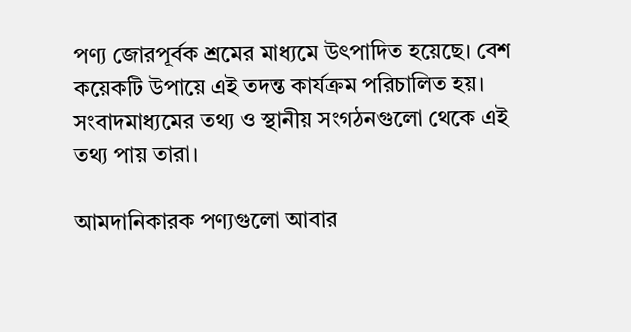পণ্য জোরপূর্বক শ্রমের মাধ্যমে উৎপাদিত হয়েছে। বেশ কয়েকটি উপায়ে এই তদন্ত কার্যক্রম পরিচালিত হয়। সংবাদমাধ্যমের তথ্য ও স্থানীয় সংগঠনগুলো থেকে এই তথ্য পায় তারা।

আমদানিকারক পণ্যগুলো আবার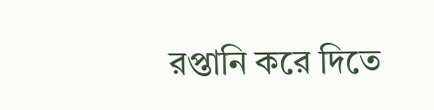রপ্তানি করে দিতে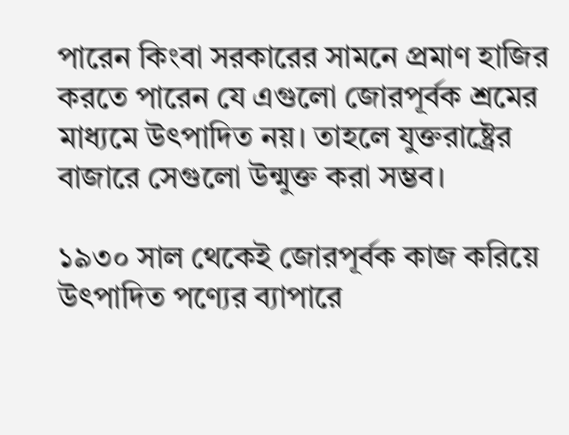পারেন কিংবা সরকারের সামনে প্রমাণ হাজির করতে পারেন যে এগুলো জোরপূর্বক শ্রমের মাধ্যমে উৎপাদিত নয়। তাহলে যুক্তরাষ্ট্রের বাজারে সেগুলো উন্মুক্ত করা সম্ভব।

১৯৩০ সাল থেকেই জোরপূর্বক কাজ করিয়ে উৎপাদিত পণ্যের ব্যাপারে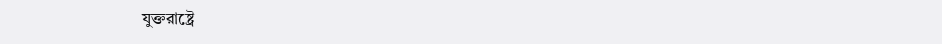যুক্তরাষ্ট্রে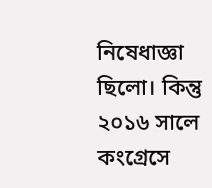নিষেধাজ্ঞা ছিলো। কিন্তু ২০১৬ সালে কংগ্রেসে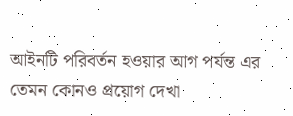আইনটি পরিবর্তন হওয়ার আগ পর্যন্ত এর তেমন কোনও প্রয়োগ দেখা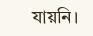যায়নি।